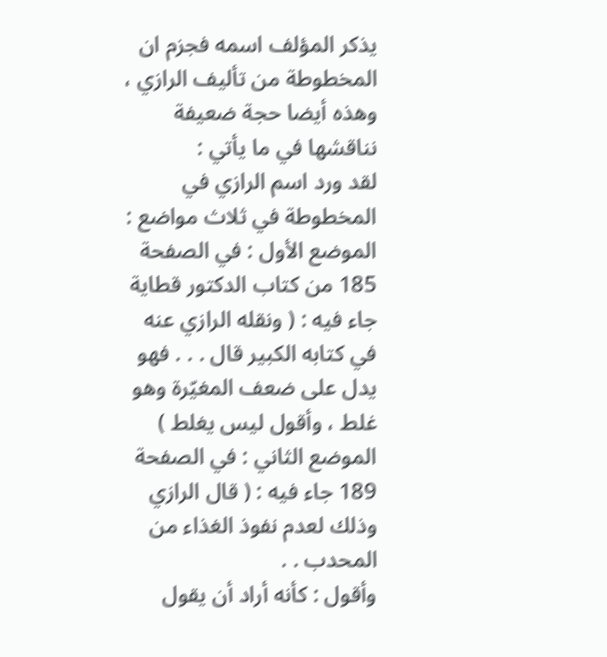يذكر المؤلف اسمه فجزم ان المخطوطة من تأليف الرازي ، وهذه أيضا حجة ضعيفة نناقشها في ما يأتي :
لقد ورد اسم الرازي في المخطوطة في ثلاث مواضع :
الموضع الأول : في الصفحة 185 من كتاب الدكتور قطاية جاء فيه : ( ونقله الرازي عنه في كتابه الكبير قال . . . فهو يدل على ضعف المغيّرة وهو غلط ، وأقول ليس يغلط )
الموضع الثاني : في الصفحة 189 جاء فيه : ( قال الرازي وذلك لعدم نفوذ الغذاء من المحدب . .
وأقول : كأنه أراد أن يقول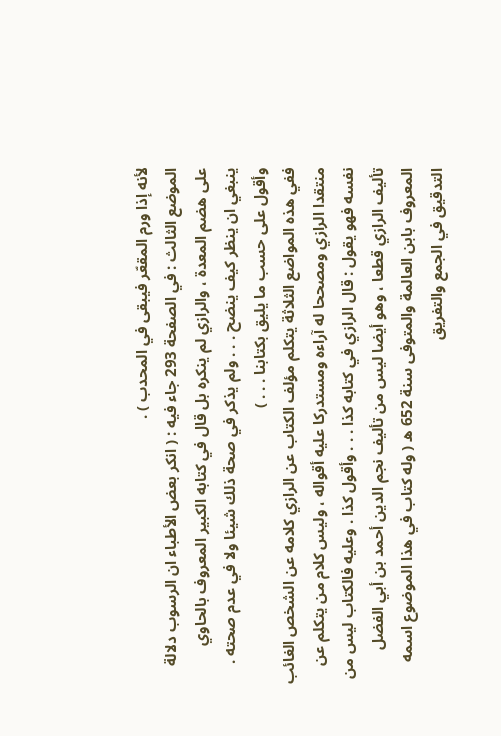لأنه إذا ورم المقعّر فيبقى في المحدب ) .
الموضع الثالث : في الصفحة 293 جاء فيه : ( انكر بعض الأطباء ان الرسوب دلالة على هضم المعدة ، والرازي لم ينكره بل قال في كتابه الكبير المعروف بالحاوي ينبغي ان ينظر كيف ينضح . . . ولم يذكر في صحة ذلك شيئا ولا في عدم صحته . وأقول على حسب ما يليق بكتابنا . . . )
ففي هذه المواضع الثلاثة يتكلم مؤلف الكتاب عن الرازي كلامه عن الشخص الغائب منتقدا الرازي ومصححا له آراءه ومستدركا عليه أقواله ، وليس كلام من يتكلم عن نفسه فهو يقول : قال الرازي في كتابه كذا . . . وأقول كذا . وعليه فالكتاب ليس من تأليف الرازي قطعا ، وهو أيضا ليس من تأليف نجم الدين أحمد بن أبي الفضل المعروف بابن العالمة والمتوفى سنة 652 ه ( وله كتاب في هذا الموضوع اسمه التدقيق في الجمع والتفريق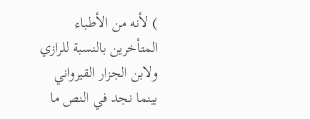) لأنه من الأطباء المتأخرين بالنسبة للرازي ولابن الجزار القيرواني بينما نجد في النص ما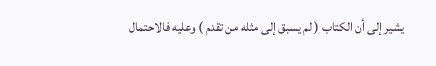يشير إلى أن الكتاب ( لم يسبق إلى مثله من تقدم ) وعليه فالاحتمال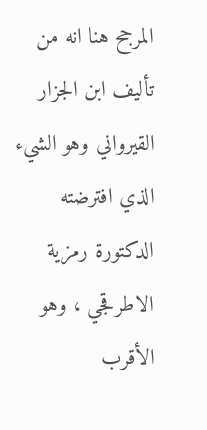المرجح هنا انه من تأليف ابن الجزار القيرواني وهو الشيء الذي افترضته الدكتورة رمزية الاطرقجي ، وهو الأقرب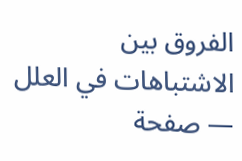الفروق بين الاشتباهات في العلل — صفحة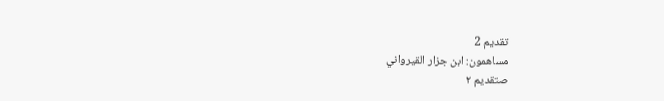تقديم 2
مساهمون: ابن جزار القيرواني
صتقديم ٢